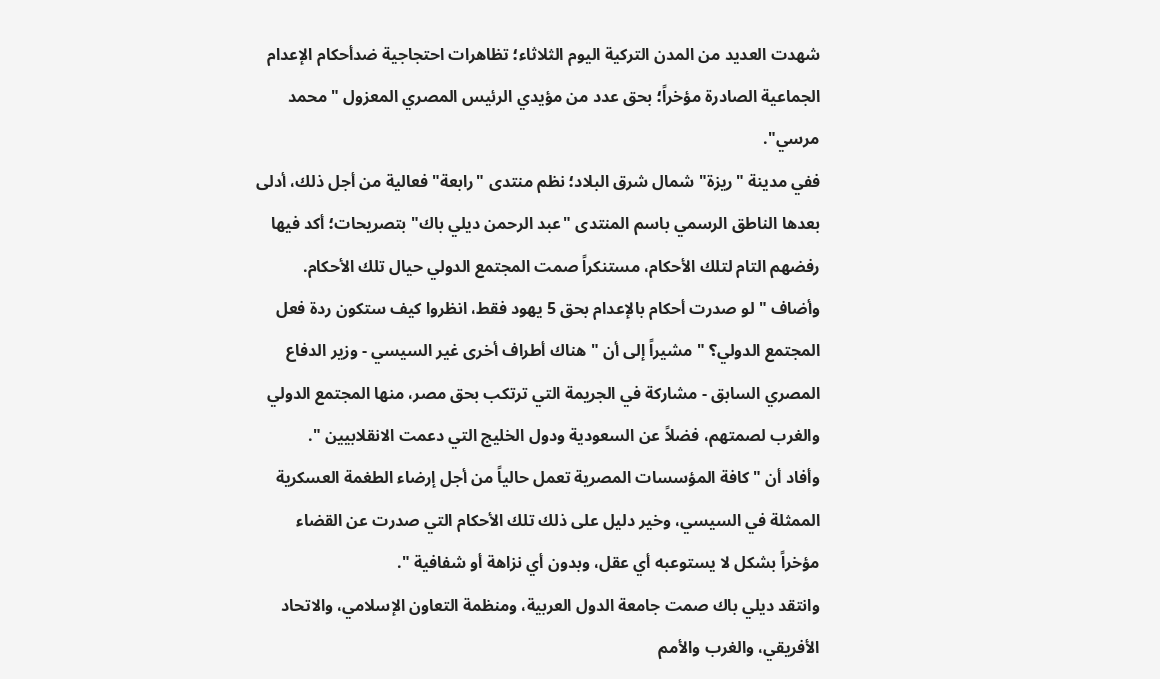شهدت العديد من المدن التركية اليوم الثلاثاء؛ تظاهرات احتجاجية ضدأحكام الإعدام الجماعية الصادرة مؤخراً؛ بحق عدد من مؤيدي الرئيس المصري المعزول "محمد مرسي".
ففي مدينة "ريزة" شمال شرق البلاد؛ نظم منتدى "رابعة" فعالية من أجل ذلك، أدلى بعدها الناطق الرسمي باسم المنتدى "عبد الرحمن ديلي باك" بتصريحات؛ أكد فيها رفضهم التام لتلك الأحكام، مستنكراً صمت المجتمع الدولي حيال تلك الأحكام.
وأضاف " لو صدرت أحكام بالإعدام بحق 5 يهود فقط، انظروا كيف ستكون ردة فعل المجتمع الدولي؟ " مشيراً إلى أن " هناك أطراف أخرى غير السيسي - وزير الدفاع المصري السابق - مشاركة في الجريمة التي ترتكب بحق مصر، منها المجتمع الدولي والغرب لصمتهم، فضلاً عن السعودية ودول الخليج التي دعمت الانقلابيين ".
وأفاد أن " كافة المؤسسات المصرية تعمل حالياً من أجل إرضاء الطغمة العسكرية الممثلة في السيسي، وخير دليل على ذلك تلك الأحكام التي صدرت عن القضاء مؤخراً بشكل لا يستوعبه أي عقل، وبدون أي نزاهة أو شفافية ".
وانتقد ديلي باك صمت جامعة الدول العربية، ومنظمة التعاون الإسلامي، والاتحاد الأفريقي، والغرب والأمم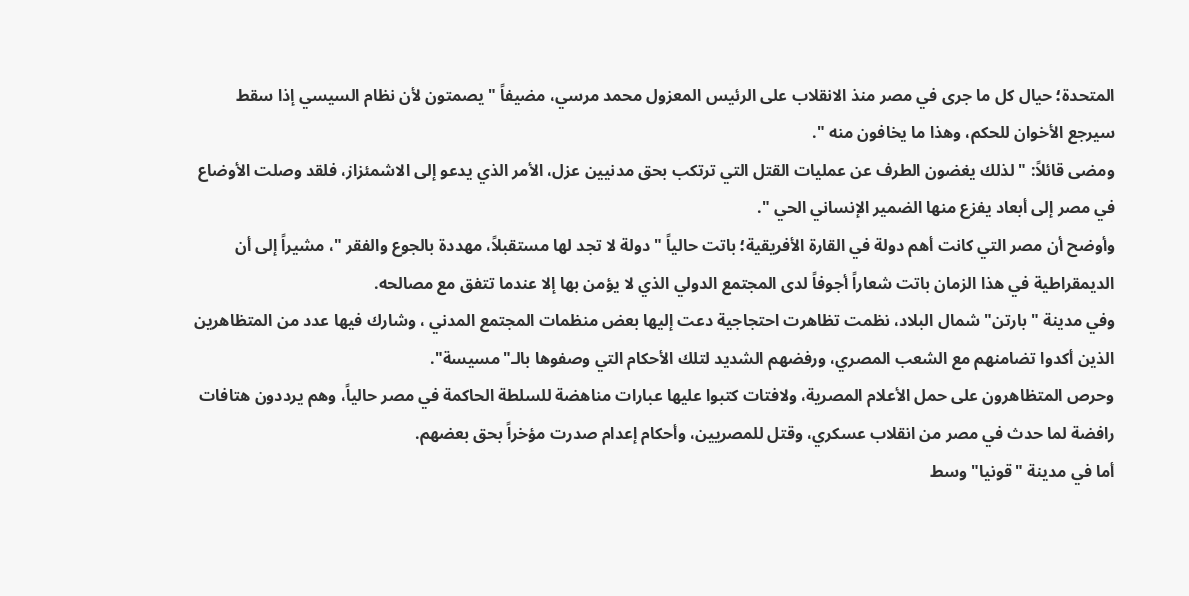المتحدة؛ حيال كل ما جرى في مصر منذ الانقلاب على الرئيس المعزول محمد مرسي، مضيفاً " يصمتون لأن نظام السيسي إذا سقط سيرجع الأخوان للحكم، وهذا ما يخافون منه ".
ومضى قائلاً: " لذلك يغضون الطرف عن عمليات القتل التي ترتكب بحق مدنيين عزل، الأمر الذي يدعو إلى الاشمئزاز، فلقد وصلت الأوضاع في مصر إلى أبعاد يفزع منها الضمير الإنساني الحي ".
وأوضح أن مصر التي كانت أهم دولة في القارة الأفريقية؛ باتت حالياً " دولة لا تجد لها مستقبلاً، مهددة بالجوع والفقر "، مشيراً إلى أن الديمقراطية في هذا الزمان باتت شعاراً أجوفاً لدى المجتمع الدولي الذي لا يؤمن بها إلا عندما تتفق مع مصالحه.
وفي مدينة "بارتن" شمال البلاد، نظمت تظاهرت احتجاجية دعت إليها بعض منظمات المجتمع المدني ، وشارك فيها عدد من المتظاهرين الذين أكدوا تضامنهم مع الشعب المصري، ورفضهم الشديد لتلك الأحكام التي وصفوها بالـ"مسيسة".
وحرص المتظاهرون على حمل الأعلام المصرية، ولافتات كتبوا عليها عبارات مناهضة للسلطة الحاكمة في مصر حالياً، وهم يرددون هتافات رافضة لما حدث في مصر من انقلاب عسكري، وقتل للمصريين، وأحكام إعدام صدرت مؤخراً بحق بعضهم.
أما في مدينة "قونيا" وسط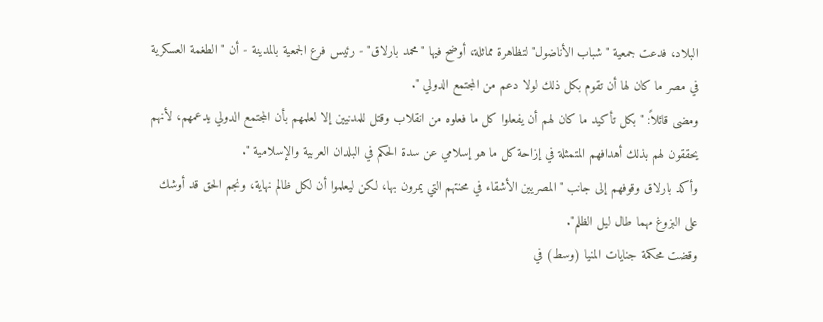البلاد، فدعت جمعية "شباب الأناضول" لتظاهرة مماثلة، أوضح فيها "محمد بارلاق" - رئيس فرع الجمعية بالمدينة - أن " الطغمة العسكرية في مصر ما كان لها أن تقوم بكل ذلك لولا دعم من المجتمع الدولي ".
ومضى قائلاً: " بكل تأكيد ما كان لهم أن يفعلوا كل ما فعلوه من انقلاب وقتل للمدنيين إلا لعلمهم بأن المجتمع الدولي يدعمهم، لأنهم يحققون لهم بذلك أهدافهم المتمثلة في إزاحة كل ما هو إسلامي عن سدة الحكم في البلدان العربية والإسلامية ".
وأكد بارلاق وقوفهم إلى جانب "المصريين الأشقاء في محنتهم التي يمرون بها، لكن ليعلموا أن لكل ظالم نهاية، ونجم الحق قد أوشك على البزوغ مهما طال ليل الظلم".
وقضت محكمة جنايات المنيا (وسط) في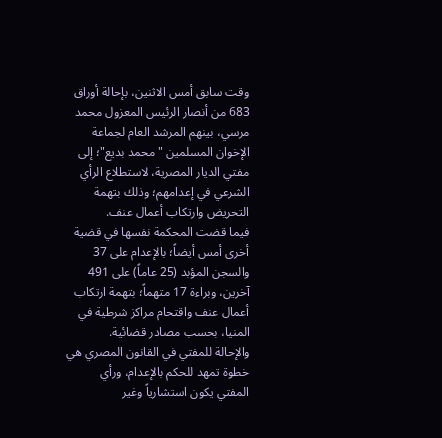وقت سابق أمس الاثنين، بإحالة أوراق 683 من أنصار الرئيس المعزول محمد مرسي، بينهم المرشد العام لجماعة الإخوان المسلمين "محمد بديع"؛ إلى مفتي الديار المصرية، لاستطلاع الرأي الشرعي في إعدامهم؛ وذلك بتهمة التحريض وارتكاب أعمال عنف.
فيما قضت المحكمة نفسها في قضية أخرى أمس أيضاً؛ بالإعدام على 37 والسجن المؤبد (25 عاماً) على 491 آخرين، وبراءة 17 متهماً؛ بتهمة ارتكاب أعمال عنف واقتحام مراكز شرطية في المنيا، بحسب مصادر قضائية.
والإحالة للمفتي في القانون المصري هي خطوة تمهد للحكم بالإعدام، ورأي المفتي يكون استشارياً وغير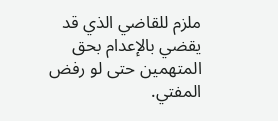ملزم للقاضي الذي قد يقضي بالإعدام بحق المتهمين حتى لو رفض المفتي.